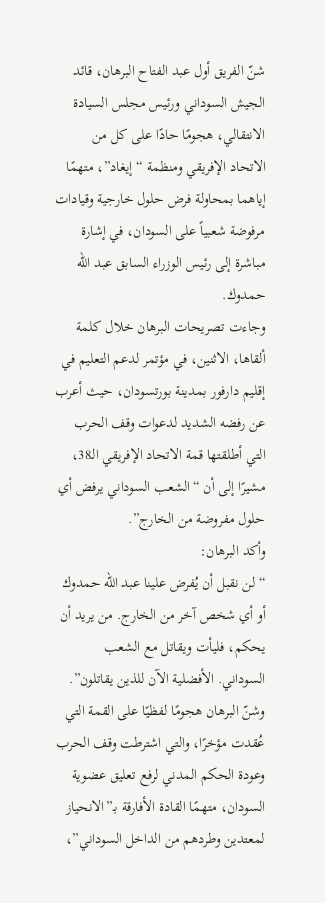شنّ الفريق أول عبد الفتاح البرهان، قائد الجيش السوداني ورئيس مجلس السيادة الانتقالي، هجومًا حادًا على كل من الاتحاد الإفريقي ومنظمة “إيغاد”، متهمًا إياهما بمحاولة فرض حلول خارجية وقيادات مرفوضة شعبياً على السودان، في إشارة مباشرة إلى رئيس الوزراء السابق عبد الله حمدوك.
وجاءت تصريحات البرهان خلال كلمة ألقاها، الاثنين، في مؤتمر لدعم التعليم في إقليم دارفور بمدينة بورتسودان، حيث أعرب عن رفضه الشديد لدعوات وقف الحرب التي أطلقتها قمة الاتحاد الإفريقي الـ38، مشيرًا إلى أن “الشعب السوداني يرفض أي حلول مفروضة من الخارج”.
وأكد البرهان:
“لن نقبل أن يُفرض علينا عبد الله حمدوك أو أي شخص آخر من الخارج. من يريد أن يحكم، فليأت ويقاتل مع الشعب السوداني. الأفضلية الآن للذين يقاتلون”.
وشنّ البرهان هجومًا لفظيًا على القمة التي عُقدت مؤخرًا، والتي اشترطت وقف الحرب وعودة الحكم المدني لرفع تعليق عضوية السودان، متهمًا القادة الأفارقة بـ”الانحياز لمعتدين وطردهم من الداخل السوداني”،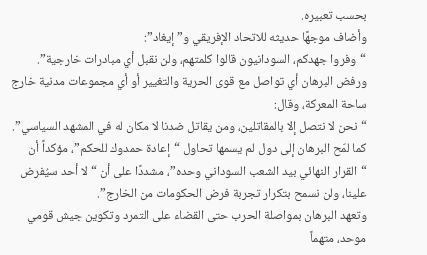بحسب تعبيره.
وأضاف موجهًا حديثه للاتحاد الإفريقي و”إيغاد”:
“وفروا جهدكم، السودانيون قالوا كلمتهم، ولن نقبل أي مبادرات خارجية”.
ورفض البرهان أي تواصل مع قوى الحرية والتغيير أو أي مجموعات مدنية خارج ساحة المعركة، وقال:
“نحن لا نتصل إلا بالمقاتلين، ومن يقاتل ضدنا لا مكان له في المشهد السياسي”.
كما لمّح البرهان إلى دول لم يسمها تحاول “إعادة حمدوك للحكم”، مؤكداً أن “القرار النهائي بيد الشعب السوداني وحده”، مشددًا على أن “لا أحد سيُفرض علينا، ولن نسمح بتكرار تجربة فرض الحكومات من الخارج”.
وتعهد البرهان بمواصلة الحرب حتى القضاء على التمرد وتكوين جيش قومي موحد، متهماً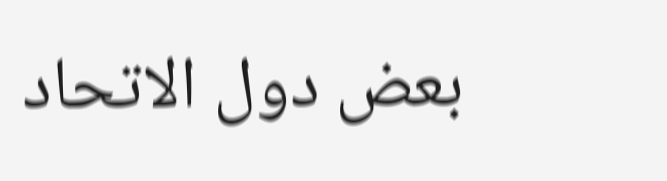بعض دول الاتحاد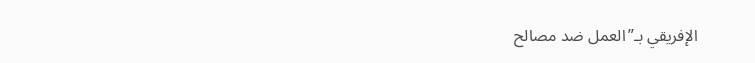الإفريقي بـ”العمل ضد مصالح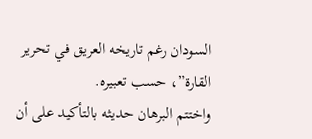السودان رغم تاريخه العريق في تحرير القارة”، حسب تعبيره.
واختتم البرهان حديثه بالتأكيد على أن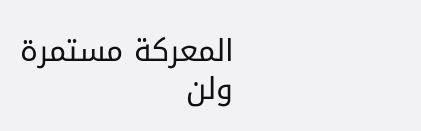المعركة مستمرة ولن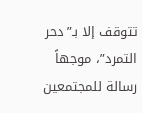تتوقف إلا بـ”دحر التمرد”، موجهاً رسالة للمجتمعين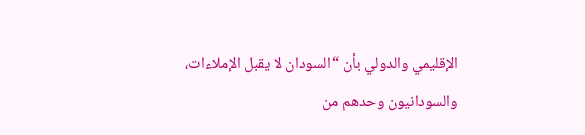الإقليمي والدولي بأن “السودان لا يقبل الإملاءات، والسودانيون وحدهم من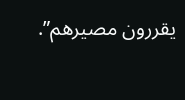يقررون مصيرهم”.